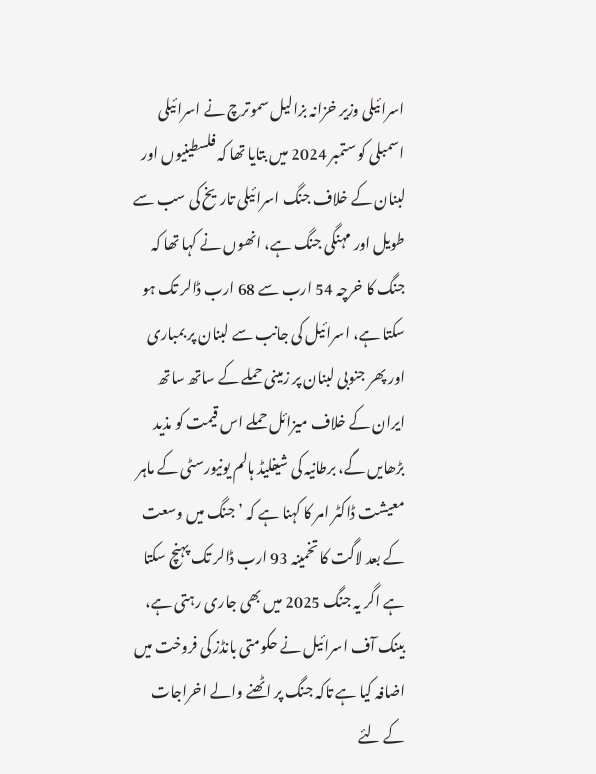اسرائیلی وزیر خزانہ بزالیل سموترچ نے اسرائیلی اسمبلی کو ستمبر 2024 میں بتایا تھا کہ فلسطینیوں اور لبنان کے خلاف جنگ اسرائیلی تاریخ کی سب سے طویل اور مہنگی جنگ ہے، انھوں نے کہا تھا کہ جنگ کا خرچہ 54 ارب سے 68 ارب ڈالر تک ہو سکتا ہے، اسرائیل کی جانب سے لبنان پر بمباری اور پھر جنوبی لبنان پر زمینی حملے کے ساتھ ساتھ ایران کے خلاف میزائل حملے اس قیمت کو مذید بڑھایں گے، برطانیہ کی شیفلیڈ ہالم یونیورسٹی کے ماہر معیشت ڈاکٹر امر کا کہنا ہے کہ ’جنگ میں وسعت کے بعد لاگت کا تخمینہ 93 ارب ڈالر تک پہنچ سکتا ہے اگر یہ جنگ 2025 میں بھی جاری رہتی ہے، بینک آف اسرائیل نے حکومتی بانڈز کی فروخت میں اضافہ کیا ہے تاکہ جنگ پر اٹھنے والے اخراجات کے لئے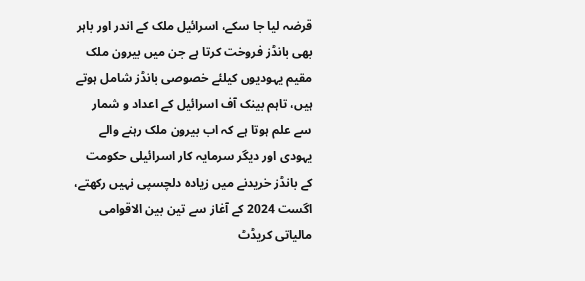قرضہ لیا جا سکے، اسرائیل ملک کے اندر اور باہر بھی بانڈز فروخت کرتا ہے جن میں بیرون ملک مقیم یہودیوں کیلئے خصوصی بانڈز شامل ہوتے ہیں، تاہم بینک آف اسرائیل کے اعداد و شمار سے علم ہوتا ہے کہ اب بیرون ملک رہنے والے یہودی اور دیگر سرمایہ کار اسرائیلی حکومت کے بانڈز خریدنے میں زیادہ دلچسپی نہیں رکھتے، اگست 2024 کے آغاز سے تین بین الاقوامی مالیاتی کریڈٹ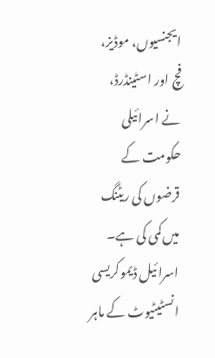ایجنسیوں، موڈیز، فچ اور اسٹینڈرڈ، نے اسرائیلی حکومت کے قرضوں کی ریٹنگ میں کمی کی ہے۔
اسرائیل ڈیموکریسی انسٹیٹیوٹ کے ماہر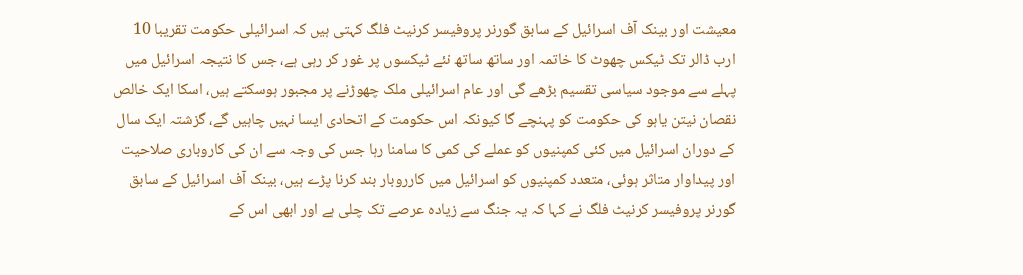معیشت اور بینک آف اسرائیل کے سابق گورنر پروفیسر کرنیٹ فلگ کہتی ہیں کہ اسرائیلی حکومت تقریبا 10 ارب ڈالر تک ٹیکس چھوٹ کا خاتمہ اور ساتھ ساتھ نئے ٹیکسوں پر غور کر رہی ہے، جس کا نتیجہ اسرائیل میں پہلے سے موجود سیاسی تقسیم بڑھے گی اور عام اسرائیلی ملک چھوڑنے پر مجبور ہوسکتے ہیں، اسکا ایک خالص نقصان نیتن یاہو کی حکومت کو پہنچے گا کیونکہ اس حکومت کے اتحادی ایسا نہیں چاہیں گے، گزشتہ ایک سال کے دوران اسرائیل میں کئی کمپنیوں کو عملے کی کمی کا سامنا رہا جس کی وجہ سے ان کی کاروباری صلاحیت اور پیداوار متاثر ہوئی، متعدد کمپنیوں کو اسرائیل میں کارروبار بند کرنا پڑے ہیں، بینک آف اسرائیل کے سابق گورنر پروفیسر کرنیٹ فلگ نے کہا کہ یہ جنگ سے زیادہ عرصے تک چلی ہے اور ابھی اس کے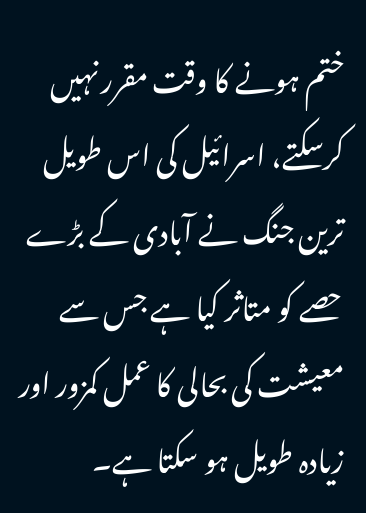ختم ہونے کا وقت مقرر نہیں کرسکتے، اسرائیل کی اس طویل ترین جنگ نے آبادی کے بڑے حصے کو متاثر کیا ہے جس سے معیشت کی بحالی کا عمل کمزور اور زیادہ طویل ہو سکتا ہے۔